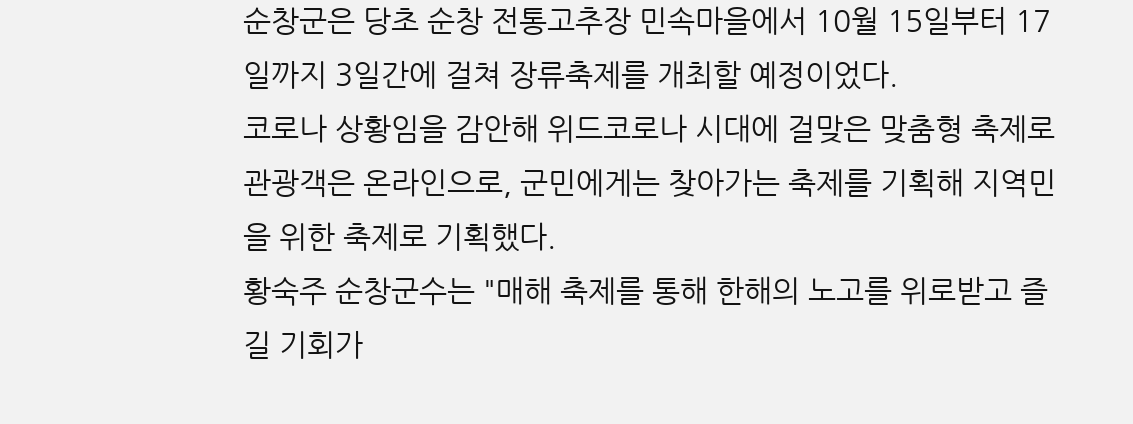순창군은 당초 순창 전통고추장 민속마을에서 10월 15일부터 17일까지 3일간에 걸쳐 장류축제를 개최할 예정이었다.
코로나 상황임을 감안해 위드코로나 시대에 걸맞은 맞춤형 축제로 관광객은 온라인으로, 군민에게는 찾아가는 축제를 기획해 지역민을 위한 축제로 기획했다.
황숙주 순창군수는 "매해 축제를 통해 한해의 노고를 위로받고 즐길 기회가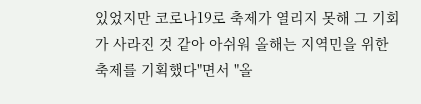있었지만 코로나19로 축제가 열리지 못해 그 기회가 사라진 것 같아 아쉬워 올해는 지역민을 위한 축제를 기획했다"면서 "올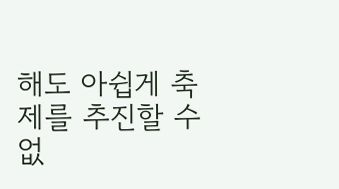해도 아쉽게 축제를 추진할 수 없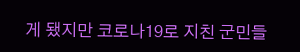게 됐지만 코로나19로 지친 군민들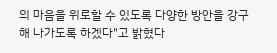의 마음을 위로할 수 있도록 다양한 방안을 강구해 나가도록 하겠다"고 밝혔다